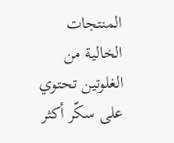المنتجات الخالية من الغلوتين تحتوي على سكّر أكثر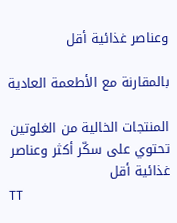وعناصر غذائية أقل

بالمقارنة مع الأطعمة العادية

المنتجات الخالية من الغلوتين تحتوي على سكّر أكثر وعناصر غذائية أقل
TT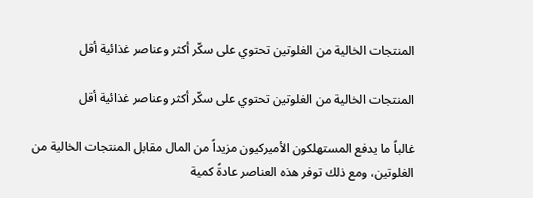المنتجات الخالية من الغلوتين تحتوي على سكّر أكثر وعناصر غذائية أقل

المنتجات الخالية من الغلوتين تحتوي على سكّر أكثر وعناصر غذائية أقل

غالباً ما يدفع المستهلكون الأميركيون مزيداً من المال مقابل المنتجات الخالية من الغلوتين، ومع ذلك توفر هذه العناصر عادةً كمية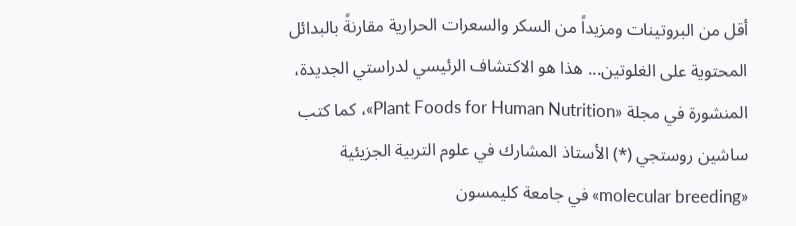أقل من البروتينات ومزيداً من السكر والسعرات الحرارية مقارنةً بالبدائل المحتوية على الغلوتين... هذا هو الاكتشاف الرئيسي لدراستي الجديدة، المنشورة في مجلة «Plant Foods for Human Nutrition»، كما كتب ساشين روستجي (*) الأستاذ المشارك في علوم التربية الجزيئية «molecular breeding» في جامعة كليمسون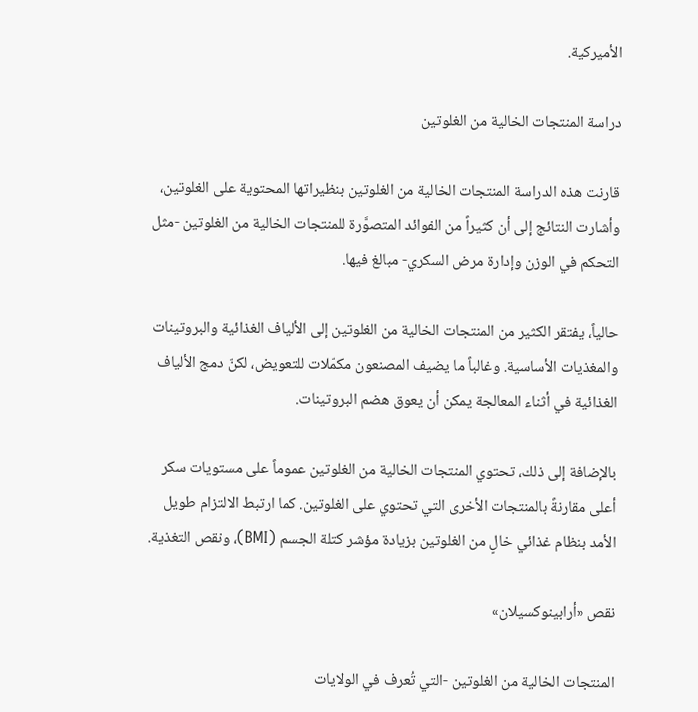الأميركية.

دراسة المنتجات الخالية من الغلوتين

قارنت هذه الدراسة المنتجات الخالية من الغلوتين بنظيراتها المحتوية على الغلوتين، وأشارت النتائج إلى أن كثيراً من الفوائد المتصوَّرة للمنتجات الخالية من الغلوتين -مثل التحكم في الوزن وإدارة مرض السكري- مبالغ فيها.

حالياً، يفتقر الكثير من المنتجات الخالية من الغلوتين إلى الألياف الغذائية والبروتينات والمغذيات الأساسية. وغالباً ما يضيف المصنعون مكمّلات للتعويض، لكنّ دمج الألياف الغذائية في أثناء المعالجة يمكن أن يعوق هضم البروتينات.

بالإضافة إلى ذلك، تحتوي المنتجات الخالية من الغلوتين عموماً على مستويات سكر أعلى مقارنةً بالمنتجات الأخرى التي تحتوي على الغلوتين. كما ارتبط الالتزام طويل الأمد بنظام غذائي خالٍ من الغلوتين بزيادة مؤشر كتلة الجسم (BMI)، ونقص التغذية.

نقص «أرابينوكسيلان»

المنتجات الخالية من الغلوتين -التي تُعرف في الولايات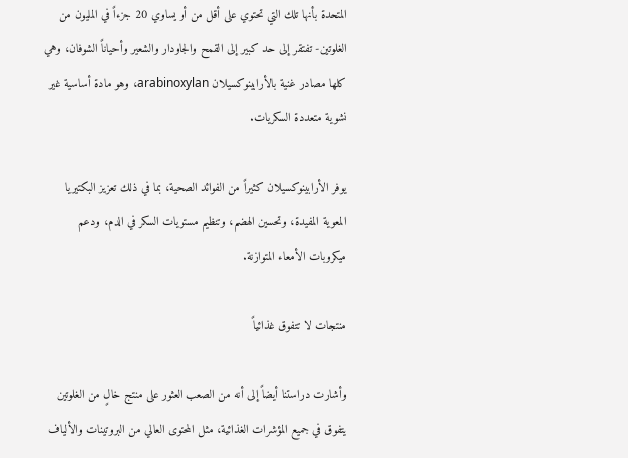المتحدة بأنها تلك التي تحتوي على أقل من أو يساوي 20 جزءاً في المليون من الغلوتين- تفتقر إلى حد كبير إلى القمح والجاودار والشعير وأحياناً الشوفان، وهي كلها مصادر غنية بالأرابينوكسيلان arabinoxylan، وهو مادة أساسية غير نشوية متعددة السكريات.

يوفر الأرابينوكسيلان كثيراً من الفوائد الصحية، بما في ذلك تعزيز البكتيريا المعوية المفيدة، وتحسين الهضم، وتنظيم مستويات السكر في الدم، ودعم ميكروبات الأمعاء المتوازنة.

منتجات لا تتفوق غذائياً

وأشارت دراستنا أيضاً إلى أنه من الصعب العثور على منتج خالٍ من الغلوتين يتفوق في جميع المؤشرات الغذائية، مثل المحتوى العالي من البروتينات والألياف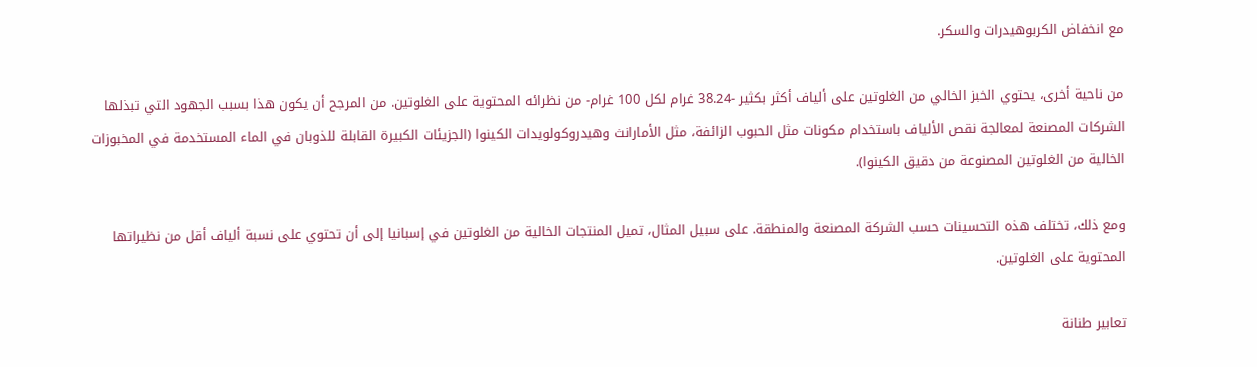مع انخفاض الكربوهيدرات والسكر.

من ناحية أخرى، يحتوي الخبز الخالي من الغلوتين على ألياف أكثر بكثير -38.24 غرام لكل 100 غرام- من نظرائه المحتوية على الغلوتين. من المرجح أن يكون هذا بسبب الجهود التي تبذلها الشركات المصنعة لمعالجة نقص الألياف باستخدام مكونات مثل الحبوب الزائفة، مثل الأمارانث وهيدروكولويدات الكينوا (الجزيئات الكبيرة القابلة للذوبان في الماء المستخدمة في المخبوزات الخالية من الغلوتين المصنوعة من دقيق الكينوا).

ومع ذلك، تختلف هذه التحسينات حسب الشركة المصنعة والمنطقة. على سبيل المثال، تميل المنتجات الخالية من الغلوتين في إسبانيا إلى أن تحتوي على نسبة ألياف أقل من نظيراتها المحتوية على الغلوتين.

تعابير طنانة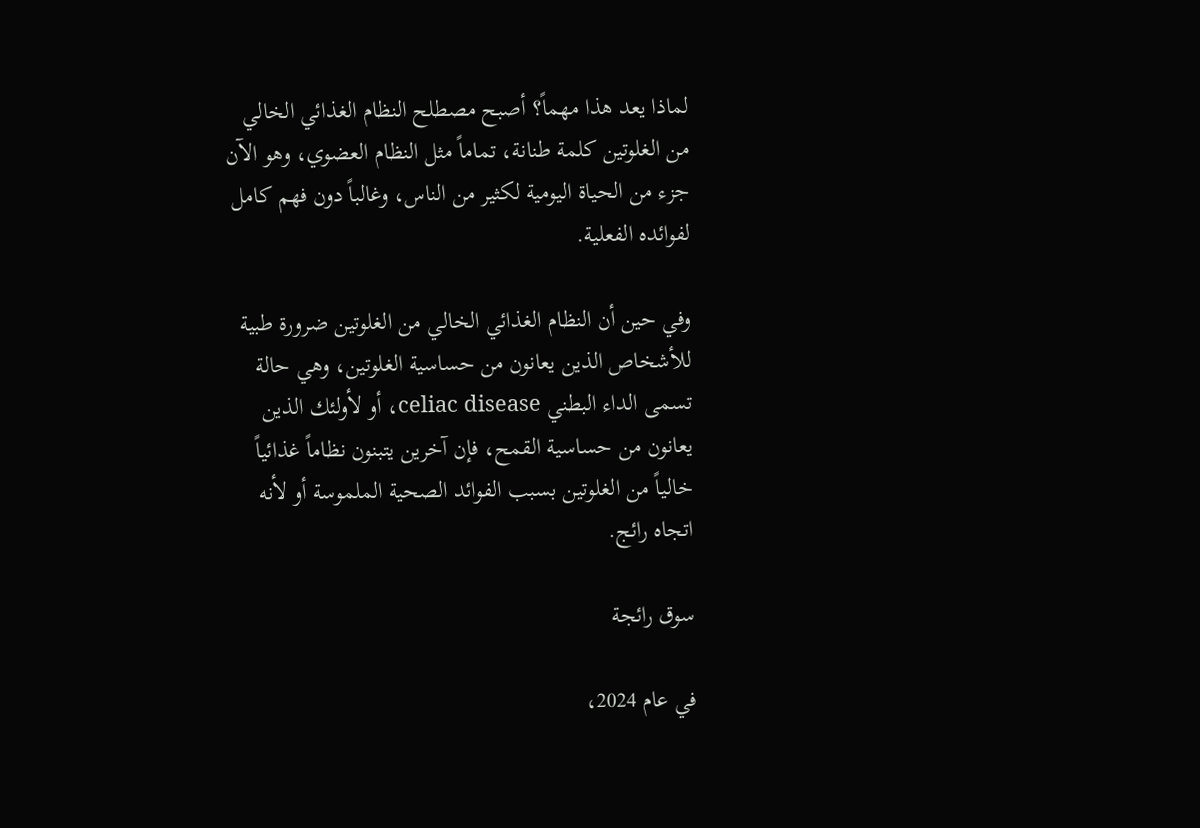لماذا يعد هذا مهماً؟ أصبح مصطلح النظام الغذائي الخالي من الغلوتين كلمة طنانة، تماماً مثل النظام العضوي، وهو الآن جزء من الحياة اليومية لكثير من الناس، وغالباً دون فهم كامل لفوائده الفعلية.

وفي حين أن النظام الغذائي الخالي من الغلوتين ضرورة طبية للأشخاص الذين يعانون من حساسية الغلوتين، وهي حالة تسمى الداء البطني celiac disease، أو لأولئك الذين يعانون من حساسية القمح، فإن آخرين يتبنون نظاماً غذائياً خالياً من الغلوتين بسبب الفوائد الصحية الملموسة أو لأنه اتجاه رائج.

سوق رائجة

في عام 2024،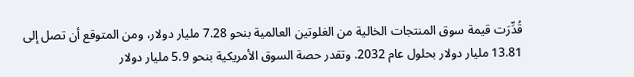قُدِّرَت قيمة سوق المنتجات الخالية من الغلوتين العالمية بنحو 7.28 مليار دولار، ومن المتوقع أن تصل إلى 13.81 مليار دولار بحلول عام 2032. وتقدر حصة السوق الأمريكية بنحو 5.9 مليار دولار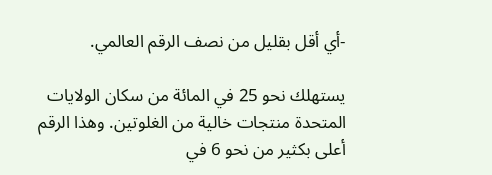-أي أقل بقليل من نصف الرقم العالمي.

يستهلك نحو 25 في المائة من سكان الولايات المتحدة منتجات خالية من الغلوتين. وهذا الرقم أعلى بكثير من نحو 6 في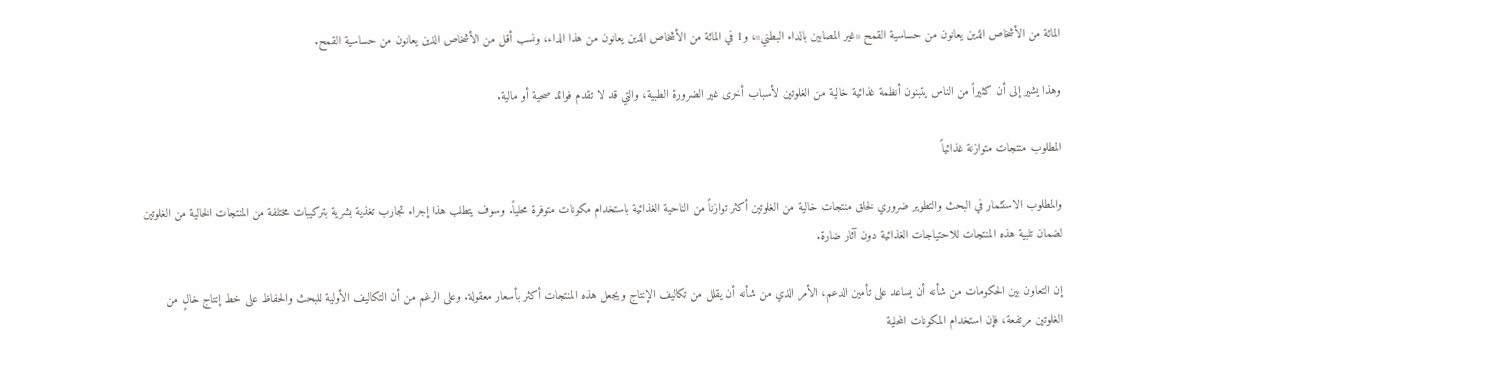المائة من الأشخاص الذين يعانون من حساسية القمح «غير المصابين بالداء البطني»، و1 في المائة من الأشخاص الذين يعانون من هذا الداء، ونسب أقل من الأشخاص الذين يعانون من حساسية القمح.

وهذا يشير إلى أن كثيراً من الناس يتبنون أنظمة غذائية خالية من الغلوتين لأسباب أخرى غير الضرورة الطبية، والتي قد لا تقدم فوائد صحية أو مالية.

المطلوب منتجات متوازنة غذائياً

والمطلوب الاستثمار في البحث والتطوير ضروري لخلق منتجات خالية من الغلوتين أكثر توازناً من الناحية الغذائية باستخدام مكونات متوفرة محلياً. وسوف يتطلب هذا إجراء تجارب تغذية بشرية بتركيبات مختلفة من المنتجات الخالية من الغلوتين لضمان تلبية هذه المنتجات للاحتياجات الغذائية دون آثار ضارة.

إن التعاون بين الحكومات من شأنه أن يساعد على تأمين الدعم، الأمر الذي من شأنه أن يقلل من تكاليف الإنتاج ويجعل هذه المنتجات أكثر بأسعار معقولة. وعلى الرغم من أن التكاليف الأولية للبحث والحفاظ على خط إنتاج خالٍ من الغلوتين مرتفعة، فإن استخدام المكونات المحلية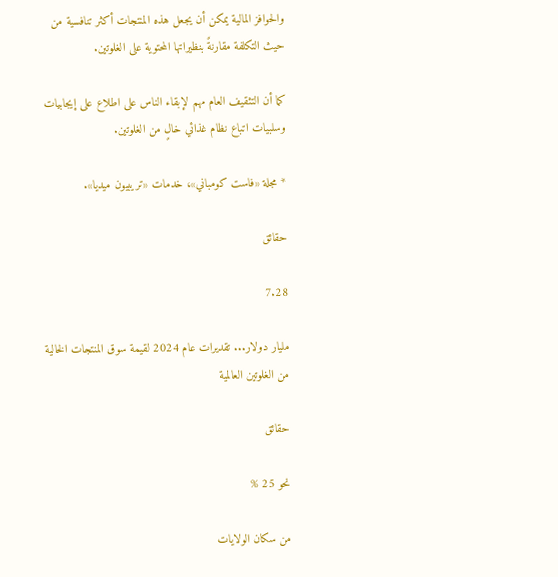والحوافز المالية يمكن أن يجعل هذه المنتجات أكثر تنافسية من حيث التكلفة مقارنةً بنظيراتها المحتوية على الغلوتين.

كما أن التثقيف العام مهم لإبقاء الناس على اطلاع على إيجابيات وسلبيات اتباع نظام غذائي خالٍ من الغلوتين.

* مجلة «فاست كومباني»، خدمات «تريبيون ميديا».

حقائق

7.28

مليار دولار... تقديرات عام 2024 لقيمة سوق المنتجات الخالية من الغلوتين العالمية

حقائق

نحو 25 %

من سكان الولايات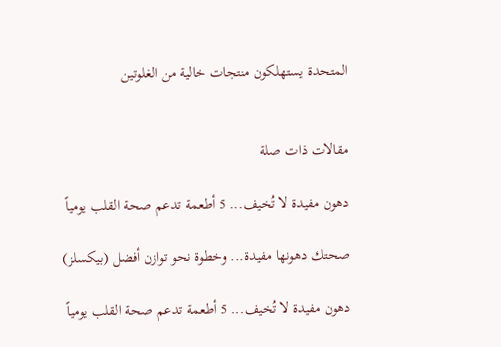المتحدة يستهلكون منتجات خالية من الغلوتين


مقالات ذات صلة

دهون مفيدة لا تُخيف... 5 أطعمة تدعم صحة القلب يومياً

صحتك دهونها مفيدة... وخطوة نحو توازن أفضل (بيكسلز)

دهون مفيدة لا تُخيف... 5 أطعمة تدعم صحة القلب يومياً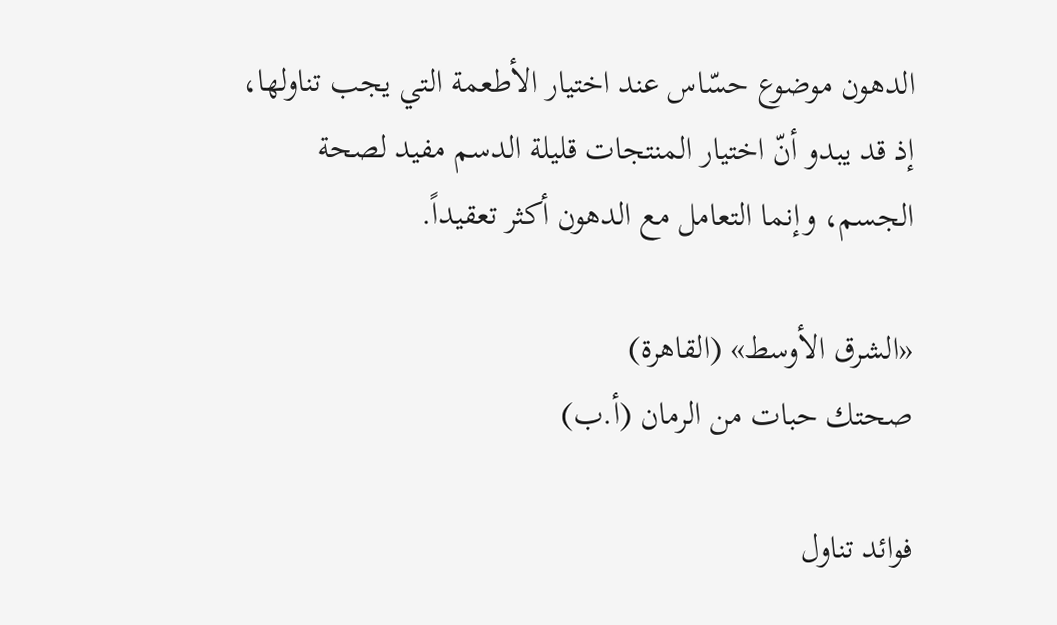الدهون موضوع حسّاس عند اختيار الأطعمة التي يجب تناولها، إذ قد يبدو أنّ اختيار المنتجات قليلة الدسم مفيد لصحة الجسم، وإنما التعامل مع الدهون أكثر تعقيداً.

«الشرق الأوسط» (القاهرة)
صحتك حبات من الرمان (أ.ب)

فوائد تناول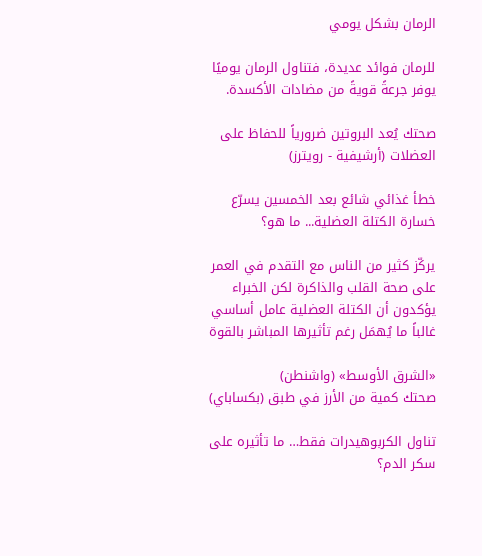الرمان بشكل يومي

للرمان فوائد عديدة، فتناول الرمان يوميًا يوفر جرعةً قويةً من مضادات الأكسدة.

صحتك يُعد البروتين ضرورياً للحفاظ على العضلات (أرشيفية - رويترز)

خطأ غذائي شائع بعد الخمسين يسرّع خسارة الكتلة العضلية... ما هو؟

يركّز كثير من الناس مع التقدم في العمر على صحة القلب والذاكرة لكن الخبراء يؤكدون أن الكتلة العضلية عامل أساسي غالباً ما يُهمَل رغم تأثيرها المباشر بالقوة

«الشرق الأوسط» (واشنطن)
صحتك كمية من الأرز في طبق (بكساباي)

تناول الكربوهيدرات فقط… ما تأثيره على سكر الدم؟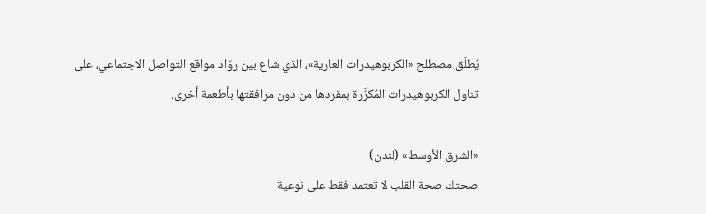يُطلَق مصطلح «الكربوهيدرات العارية»، الذي شاع بين روّاد مواقع التواصل الاجتماعي، على تناول الكربوهيدرات المُكرَّرة بمفردها من دون مرافقتها بأطعمة أخرى.

«الشرق الأوسط» (لندن)
صحتك صحة القلب لا تعتمد فقط على نوعية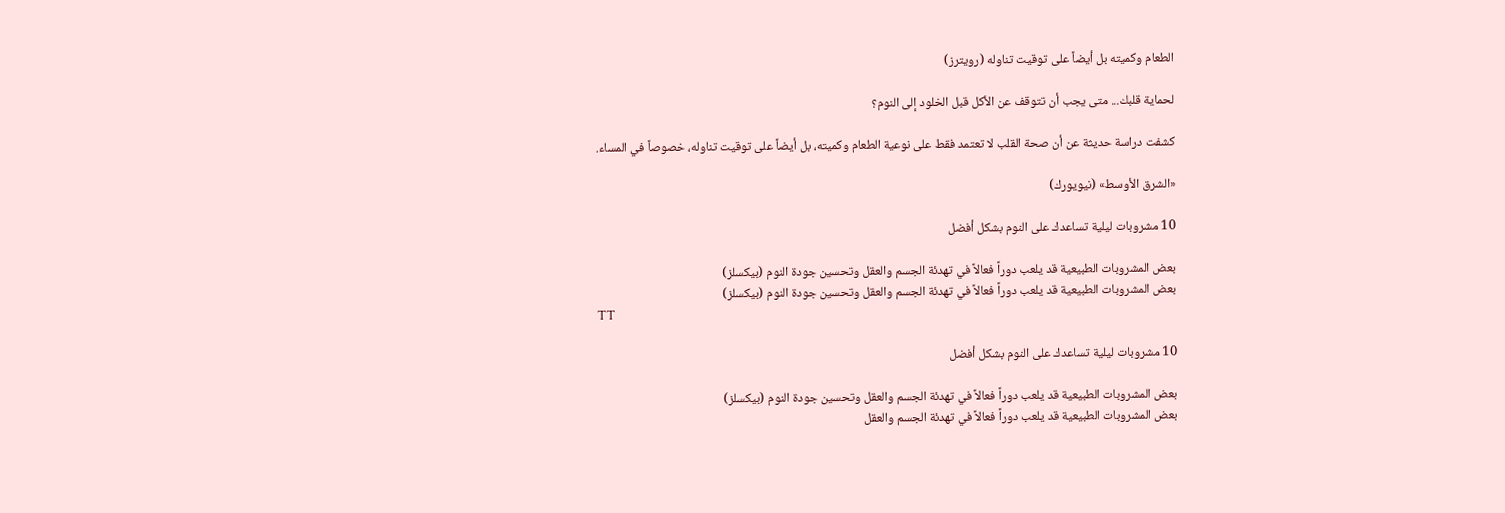الطعام وكميته بل أيضاً على توقيت تناوله (رويترز)

لحماية قلبك... متى يجب أن تتوقف عن الأكل قبل الخلود إلى النوم؟

كشفت دراسة حديثة عن أن صحة القلب لا تعتمد فقط على نوعية الطعام وكميته، بل أيضاً على توقيت تناوله، خصوصاً في المساء.

«الشرق الأوسط» (نيويورك)

10 مشروبات ليلية تساعدك على النوم بشكل أفضل

بعض المشروبات الطبيعية قد يلعب دوراً فعالاً في تهدئة الجسم والعقل وتحسين جودة النوم (بيكسلز)
بعض المشروبات الطبيعية قد يلعب دوراً فعالاً في تهدئة الجسم والعقل وتحسين جودة النوم (بيكسلز)
TT

10 مشروبات ليلية تساعدك على النوم بشكل أفضل

بعض المشروبات الطبيعية قد يلعب دوراً فعالاً في تهدئة الجسم والعقل وتحسين جودة النوم (بيكسلز)
بعض المشروبات الطبيعية قد يلعب دوراً فعالاً في تهدئة الجسم والعقل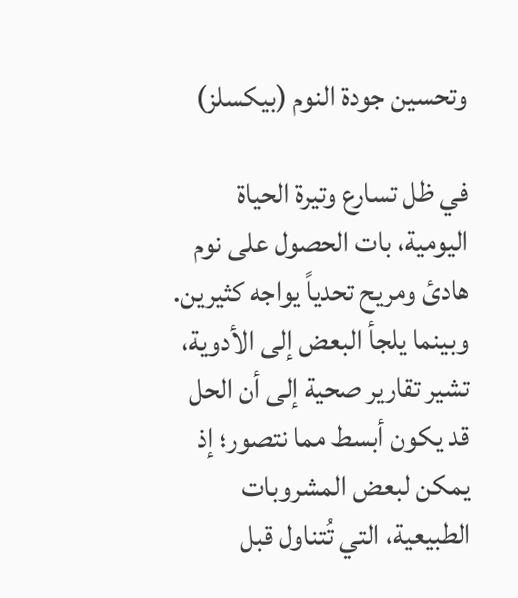وتحسين جودة النوم (بيكسلز)

في ظل تسارع وتيرة الحياة اليومية، بات الحصول على نوم هادئ ومريح تحدياً يواجه كثيرين. وبينما يلجأ البعض إلى الأدوية، تشير تقارير صحية إلى أن الحل قد يكون أبسط مما نتصور؛ إذ يمكن لبعض المشروبات الطبيعية، التي تُتناول قبل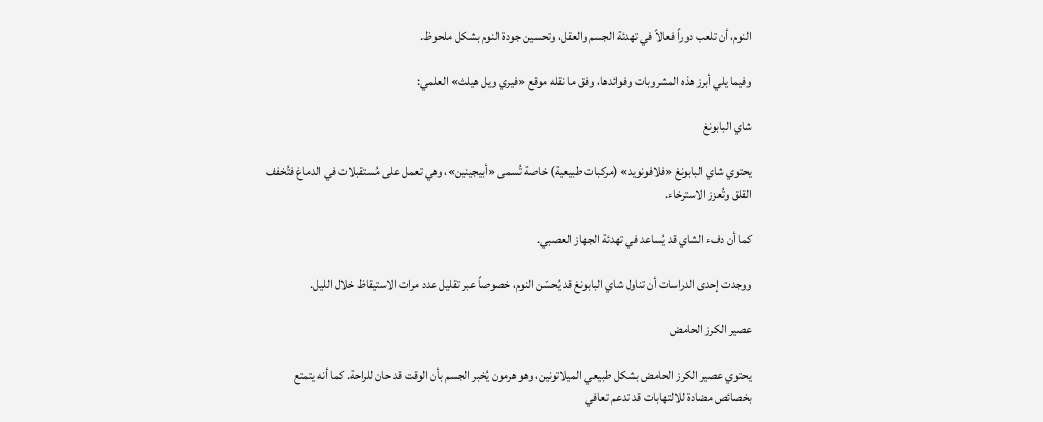النوم، أن تلعب دوراً فعالاً في تهدئة الجسم والعقل، وتحسين جودة النوم بشكل ملحوظ.

وفيما يلي أبرز هذه المشروبات وفوائدها، وفق ما نقله موقع «فيري ويل هيلث» العلمي:

شاي البابونغ

يحتوي شاي البابونغ «فلافونويد» (مركبات طبيعية) خاصة تُسمى «أبيجينين»، وهي تعمل على مُستقبلات في الدماغ فتُخفف القلق وتُعزز الاسترخاء.

كما أن دفء الشاي قد يُساعد في تهدئة الجهاز العصبي.

ووجدت إحدى الدراسات أن تناول شاي البابونغ قد يُحسّن النوم، خصوصاً عبر تقليل عدد مرات الاستيقاظ خلال الليل.

عصير الكرز الحامض

يحتوي عصير الكرز الحامض بشكل طبيعي الميلاتونين، وهو هرمون يُخبر الجسم بأن الوقت قد حان للراحة. كما أنه يتمتع بخصائص مضادة للالتهابات قد تدعم تعافي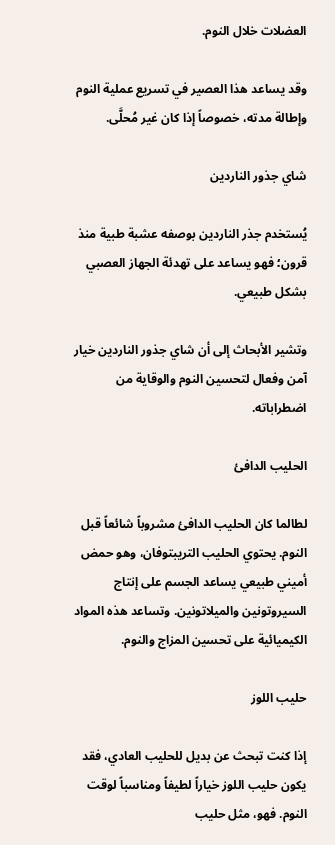العضلات خلال النوم.

وقد يساعد هذا العصير في تسريع عملية النوم وإطالة مدته، خصوصاً إذا كان غير مُحلَّى.

شاي جذور الناردين

يُستخدم جذر الناردين بوصفه عشبة طبية منذ قرون؛ فهو يساعد على تهدئة الجهاز العصبي بشكل طبيعي.

وتشير الأبحاث إلى أن شاي جذور الناردين خيار آمن وفعال لتحسين النوم والوقاية من اضطراباته.

الحليب الدافئ

لطالما كان الحليب الدافئ مشروباً شائعاً قبل النوم. يحتوي الحليب التريبتوفان، وهو حمض أميني طبيعي يساعد الجسم على إنتاج السيروتونين والميلاتونين. وتساعد هذه المواد الكيميائية على تحسين المزاج والنوم.

حليب اللوز

إذا كنت تبحث عن بديل للحليب العادي، فقد يكون حليب اللوز خياراً لطيفاً ومناسباً لوقت النوم. فهو، مثل حليب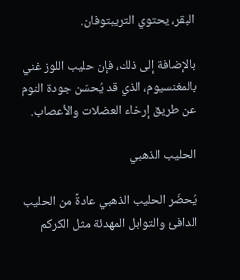البقر، يحتوي التريبتوفان.

بالإضافة إلى ذلك، فإن حليب اللوز غني بالمغنسيوم، الذي قد يُحسّن جودة النوم عن طريق إرخاء العضلات والأعصاب.

الحليب الذهبي

يُحضّر الحليب الذهبي عادةً من الحليب الدافئ والتوابل المهدئة مثل الكركم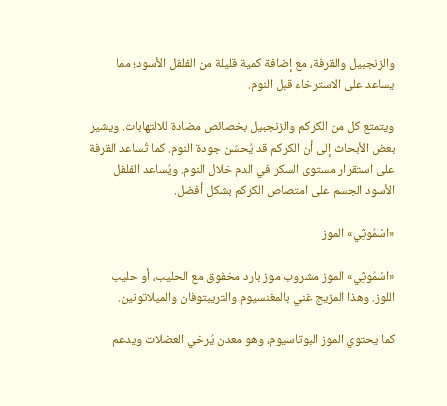والزنجبيل والقرفة، مع إضافة كمية قليلة من الفلفل الأسود؛ مما يساعد على الاسترخاء قبل النوم.

ويتمتع كل من الكركم والزنجبيل بخصائص مضادة للالتهابات. ويشير بعض الأبحاث إلى أن الكركم قد يُحسّن جودة النوم. كما تُساعد القرفة على استقرار مستوى السكر في الدم خلال النوم. ويُساعد الفلفل الأسود الجسم على امتصاص الكركم بشكل أفضل.

«اسْمُوثِي» الموز

«اسْمُوثِي» الموز مشروب موز بارد مخفوق مع الحليب، أو حليب اللوز. وهذا المزيج غني بالمغنسيوم والتريبتوفان والميلاتونين.

كما يحتوي الموز البوتاسيوم، وهو معدن يُرخي العضلات ويدعم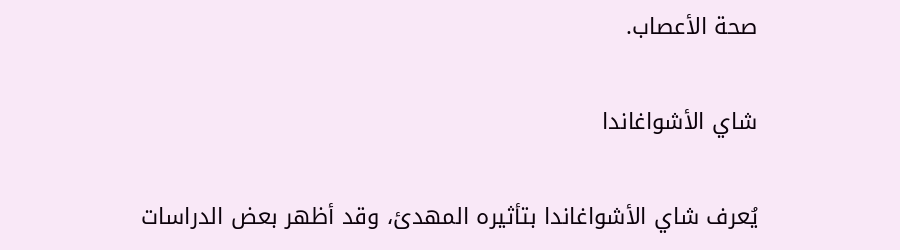صحة الأعصاب.

شاي الأشواغاندا

يُعرف شاي الأشواغاندا بتأثيره المهدئ، وقد أظهر بعض الدراسات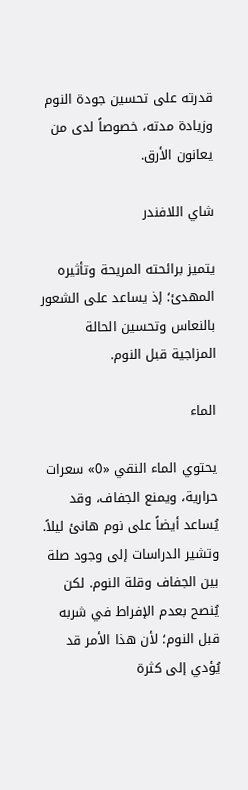قدرته على تحسين جودة النوم وزيادة مدته، خصوصاً لدى من يعانون الأرق.

شاي اللافندر

يتميز برائحته المريحة وتأثيره المهدئ؛ إذ يساعد على الشعور بالنعاس وتحسين الحالة المزاجية قبل النوم.

الماء

يحتوي الماء النقي «0» سعرات حرارية، ويمنع الجفاف، وقد يُساعد أيضاً على نوم هانئ ليلاً. وتشير الدراسات إلى وجود صلة بين الجفاف وقلة النوم. لكن يُنصح بعدم الإفراط في شربه قبل النوم؛ لأن هذا الأمر قد يُؤدي إلى كثرة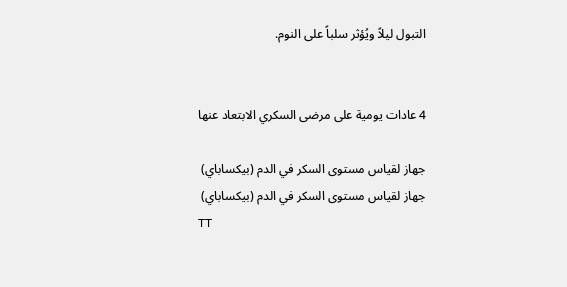التبول ليلاً ويُؤثر سلباً على النوم.


4 عادات يومية على مرضى السكري الابتعاد عنها

جهاز لقياس مستوى السكر في الدم (بيكساباي)
جهاز لقياس مستوى السكر في الدم (بيكساباي)
TT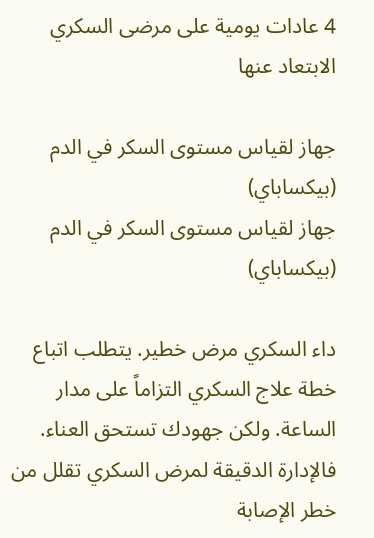4 عادات يومية على مرضى السكري الابتعاد عنها

جهاز لقياس مستوى السكر في الدم (بيكساباي)
جهاز لقياس مستوى السكر في الدم (بيكساباي)

داء السكري مرض خطير. يتطلب اتباع خطة علاج السكري التزاماً على مدار الساعة. ولكن جهودك تستحق العناء. فالإدارة الدقيقة لمرض السكري تقلل من خطر الإصابة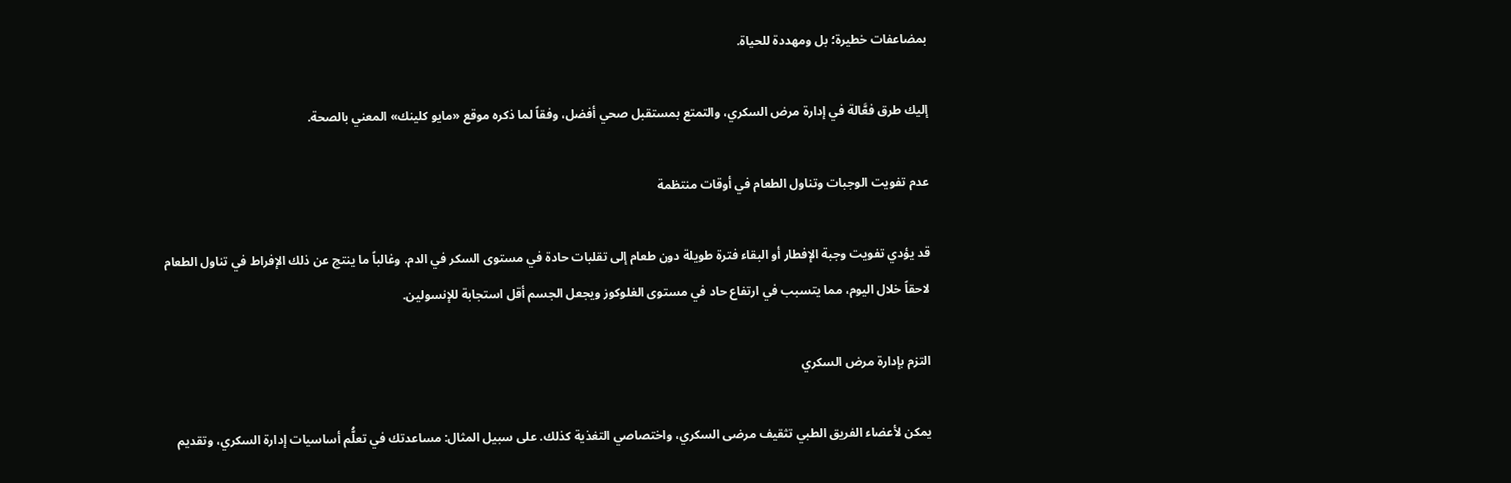بمضاعفات خطيرة؛ بل ومهددة للحياة.

إليك طرق فعَّالة في إدارة مرض السكري، والتمتع بمستقبل صحي أفضل، وفقاً لما ذكره موقع «مايو كلينك» المعني بالصحة.

عدم تفويت الوجبات وتناول الطعام في أوقات منتظمة

قد يؤدي تفويت وجبة الإفطار أو البقاء فترة طويلة دون طعام إلى تقلبات حادة في مستوى السكر في الدم. وغالباً ما ينتج عن ذلك الإفراط في تناول الطعام لاحقاً خلال اليوم، مما يتسبب في ارتفاع حاد في مستوى الغلوكوز ويجعل الجسم أقل استجابة للإنسولين.

التزم بإدارة مرض السكري

يمكن لأعضاء الفريق الطبي تثقيف مرضى السكري، واختصاصي التغذية كذلك. على سبيل المثال: مساعدتك في تعلُّم أساسيات إدارة السكري، وتقديم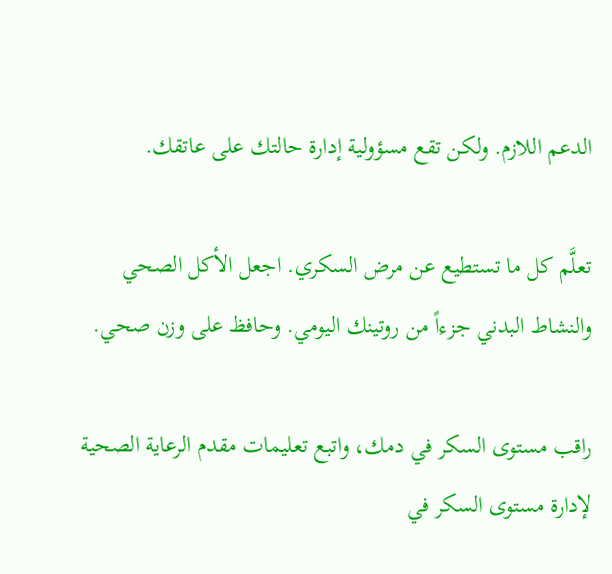الدعم اللازم. ولكن تقع مسؤولية إدارة حالتك على عاتقك.

تعلَّم كل ما تستطيع عن مرض السكري. اجعل الأكل الصحي والنشاط البدني جزءاً من روتينك اليومي. وحافظ على وزن صحي.

راقب مستوى السكر في دمك، واتبع تعليمات مقدم الرعاية الصحية لإدارة مستوى السكر في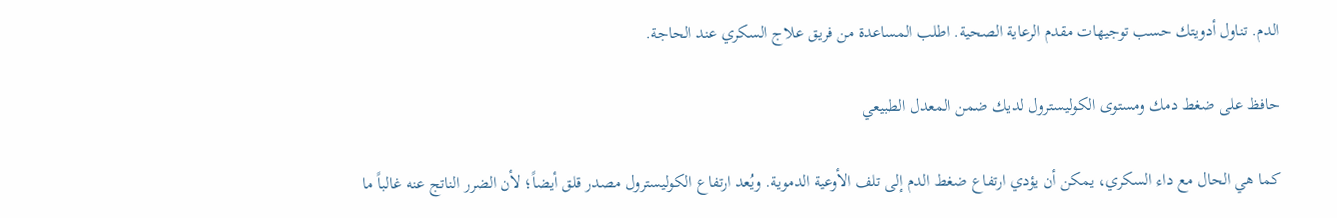الدم. تناول أدويتك حسب توجيهات مقدم الرعاية الصحية. اطلب المساعدة من فريق علاج السكري عند الحاجة.

حافظ على ضغط دمك ومستوى الكوليسترول لديك ضمن المعدل الطبيعي

كما هي الحال مع داء السكري، يمكن أن يؤدي ارتفاع ضغط الدم إلى تلف الأوعية الدموية. ويُعد ارتفاع الكوليسترول مصدر قلق أيضاً؛ لأن الضرر الناتج عنه غالباً ما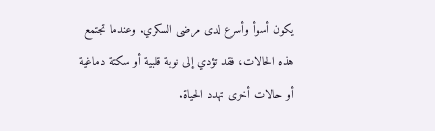يكون أسوأ وأسرع لدى مرضى السكري. وعندما تجتمع هذه الحالات، فقد تؤدي إلى نوبة قلبية أو سكتة دماغية أو حالات أخرى تهدد الحياة.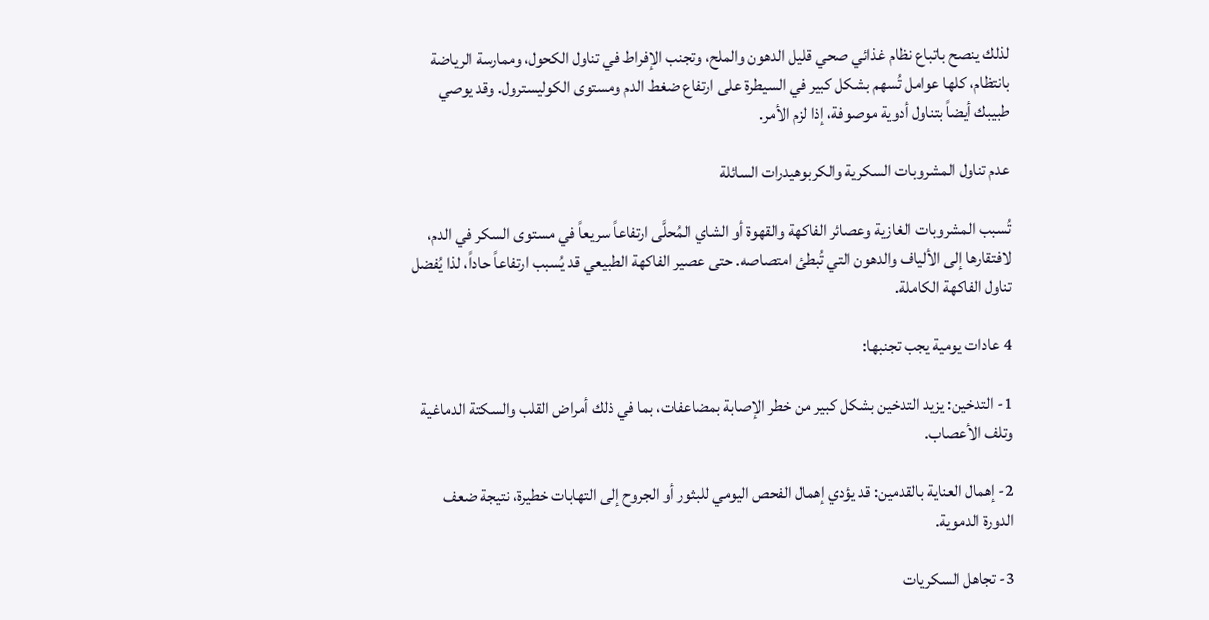لذلك ينصح باتباع نظام غذائي صحي قليل الدهون والملح، وتجنب الإفراط في تناول الكحول، وممارسة الرياضة بانتظام، كلها عوامل تُسهم بشكل كبير في السيطرة على ارتفاع ضغط الدم ومستوى الكوليسترول. وقد يوصي طبيبك أيضاً بتناول أدوية موصوفة، إذا لزم الأمر.

عدم تناول المشروبات السكرية والكربوهيدرات السائلة

تُسبب المشروبات الغازية وعصائر الفاكهة والقهوة أو الشاي المُحلَّى ارتفاعاً سريعاً في مستوى السكر في الدم، لافتقارها إلى الألياف والدهون التي تُبطئ امتصاصه. حتى عصير الفاكهة الطبيعي قد يُسبب ارتفاعاً حاداً، لذا يُفضل تناول الفاكهة الكاملة.

4 عادات يومية يجب تجنبها:

1- التدخين: يزيد التدخين بشكل كبير من خطر الإصابة بمضاعفات، بما في ذلك أمراض القلب والسكتة الدماغية وتلف الأعصاب.

2- إهمال العناية بالقدمين: قد يؤدي إهمال الفحص اليومي للبثور أو الجروح إلى التهابات خطيرة، نتيجة ضعف الدورة الدموية.

3- تجاهل السكريات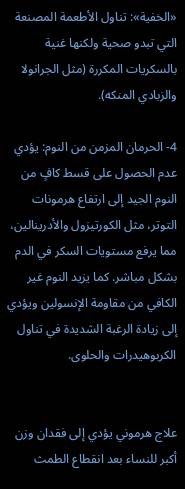«الخفية»: تناول الأطعمة المصنعة التي تبدو صحية ولكنها غنية بالسكريات المكررة (مثل الجرانولا والزبادي المنكه).

4- الحرمان المزمن من النوم: يؤدي عدم الحصول على قسط كافٍ من النوم الجيد إلى ارتفاع هرمونات التوتر، مثل الكورتيزول والأدرينالين، مما يرفع مستويات السكر في الدم بشكل مباشر. كما يزيد النوم غير الكافي من مقاومة الإنسولين ويؤدي إلى زيادة الرغبة الشديدة في تناول الكربوهيدرات والحلوى.


علاج هرموني يؤدي إلى فقدان وزن أكبر للنساء بعد انقطاع الطمث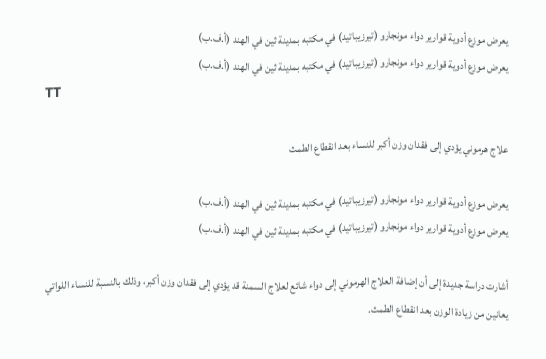يعرض موزع أدوية قوارير دواء مونجارو (تيرزيباتيد) في مكتبه بمدينة ثين في الهند (أ.ف.ب)
يعرض موزع أدوية قوارير دواء مونجارو (تيرزيباتيد) في مكتبه بمدينة ثين في الهند (أ.ف.ب)
TT

علاج هرموني يؤدي إلى فقدان وزن أكبر للنساء بعد انقطاع الطمث

يعرض موزع أدوية قوارير دواء مونجارو (تيرزيباتيد) في مكتبه بمدينة ثين في الهند (أ.ف.ب)
يعرض موزع أدوية قوارير دواء مونجارو (تيرزيباتيد) في مكتبه بمدينة ثين في الهند (أ.ف.ب)

أشارت دراسة جديدة إلى أن إضافة العلاج الهرموني إلى دواء شائع لعلاج السمنة قد يؤدي إلى فقدان وزن أكبر، وذلك بالنسبة للنساء اللواتي يعانين من زيادة الوزن بعد انقطاع الطمث.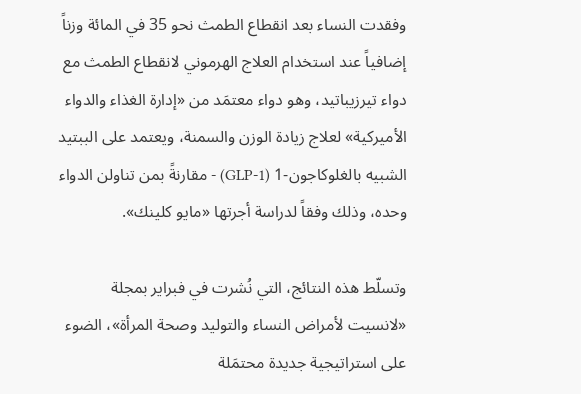وفقدت النساء بعد انقطاع الطمث نحو 35 في المائة وزناً إضافياً عند استخدام العلاج الهرموني لانقطاع الطمث مع دواء تيرزيباتيد، وهو دواء معتمَد من «إدارة الغذاء والدواء الأميركية» لعلاج زيادة الوزن والسمنة، ويعتمد على الببتيد الشبيه بالغلوكاجون-1 (GLP-1) - مقارنةً بمن تناولن الدواء وحده، وذلك وفقاً لدراسة أجرتها «مايو كلينك».

وتسلّط هذه النتائج، التي نُشرت في فبراير بمجلة «لانسيت لأمراض النساء والتوليد وصحة المرأة»، الضوء على استراتيجية جديدة محتمَلة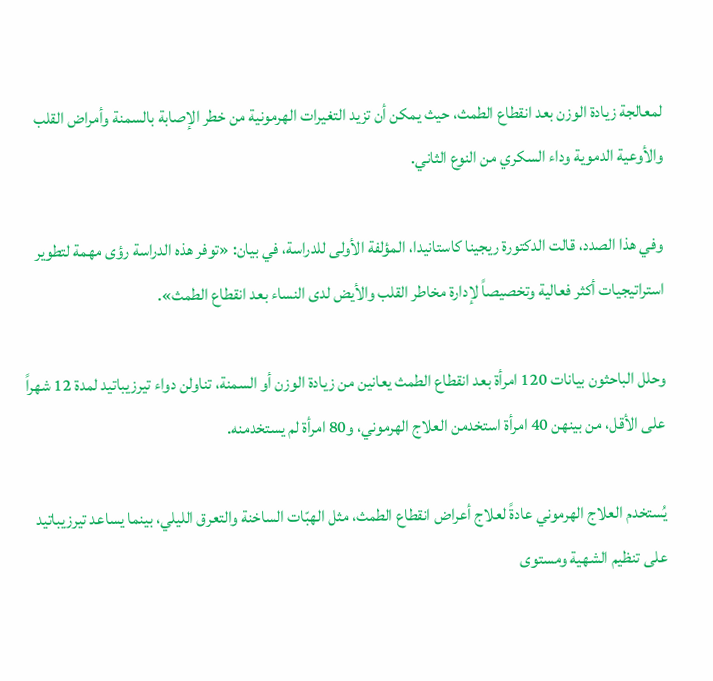لمعالجة زيادة الوزن بعد انقطاع الطمث، حيث يمكن أن تزيد التغيرات الهرمونية من خطر الإصابة بالسمنة وأمراض القلب والأوعية الدموية وداء السكري من النوع الثاني.

وفي هذا الصدد، قالت الدكتورة ريجينا كاستانيدا، المؤلفة الأولى للدراسة، في بيان: «توفر هذه الدراسة رؤى مهمة لتطوير استراتيجيات أكثر فعالية وتخصيصاً لإدارة مخاطر القلب والأيض لدى النساء بعد انقطاع الطمث».

وحلل الباحثون بيانات 120 امرأة بعد انقطاع الطمث يعانين من زيادة الوزن أو السمنة، تناولن دواء تيرزيباتيد لمدة 12 شهراً على الأقل، من بينهن 40 امرأة استخدمن العلاج الهرموني، و80 امرأة لم يستخدمنه.

يُستخدم العلاج الهرموني عادةً لعلاج أعراض انقطاع الطمث، مثل الهبّات الساخنة والتعرق الليلي، بينما يساعد تيرزيباتيد على تنظيم الشهية ومستوى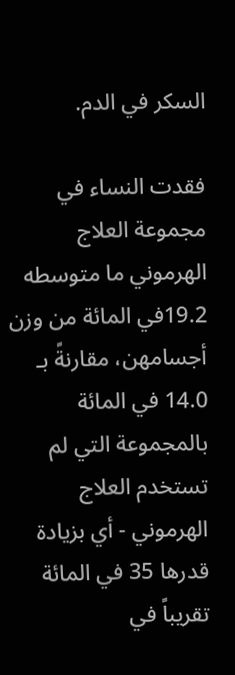السكر في الدم.

فقدت النساء في مجموعة العلاج الهرموني ما متوسطه 19.2في المائة من وزن أجسامهن، مقارنةً بـ 14.0 في المائة بالمجموعة التي لم تستخدم العلاج الهرموني - أي بزيادة قدرها 35 في المائة تقريباً في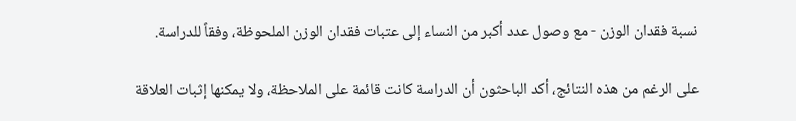نسبة فقدان الوزن - مع وصول عدد أكبر من النساء إلى عتبات فقدان الوزن الملحوظة، وفقاً للدراسة.

على الرغم من هذه النتائج، أكد الباحثون أن الدراسة كانت قائمة على الملاحظة، ولا يمكنها إثبات العلاقة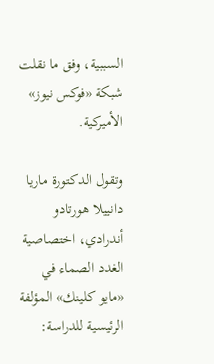السببية، وفق ما نقلت شبكة «فوكس نيوز» الأميركية.

وتقول الدكتورة ماريا دانييلا هورتادو أندرادي، اختصاصية الغدد الصماء في «مايو كلينك» المؤلفة الرئيسية للدراسة: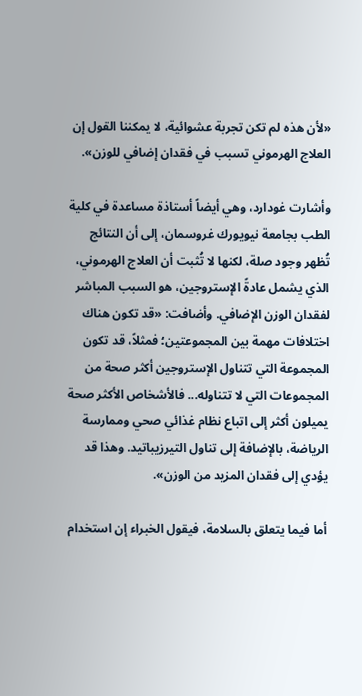«لأن هذه لم تكن تجربة عشوائية، لا يمكننا القول إن العلاج الهرموني تسبب في فقدان إضافي للوزن».

وأشارت غودارد، وهي أيضاً أستاذة مساعدة في كلية الطب بجامعة نيويورك غروسمان، إلى أن النتائج تُظهر وجود صلة، لكنها لا تُثبت أن العلاج الهرموني، الذي يشمل عادةً الإستروجين، هو السبب المباشر لفقدان الوزن الإضافي. وأضافت: «قد تكون هناك اختلافات مهمة بين المجموعتين؛ فمثلاً، قد تكون المجموعة التي تتناول الإستروجين أكثر صحة من المجموعات التي لا تتناوله... فالأشخاص الأكثر صحة يميلون أكثر إلى اتباع نظام غذائي صحي وممارسة الرياضة، بالإضافة إلى تناول التيرزيباتيد. وهذا قد يؤدي إلى فقدان المزيد من الوزن».

أما فيما يتعلق بالسلامة، فيقول الخبراء إن استخدام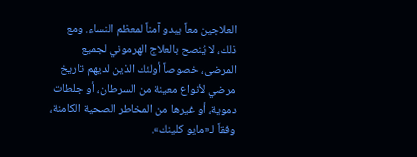العلاجين معاً يبدو آمناً لمعظم النساء. ومع ذلك، لا يُنصح بالعلاج الهرموني لجميع المرضى، خصوصاً أولئك الذين لديهم تاريخ مرضي لأنواع معينة من السرطان، أو جلطات دموية، أو غيرها من المخاطر الصحية الكامنة، وفقاً لـ«مايو كلينك».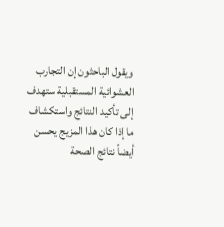ويقول الباحثون إن التجارب العشوائية المستقبلية ستهدف إلى تأكيد النتائج واستكشاف ما إذا كان هذا المزيج يحسن أيضاً نتائج الصحة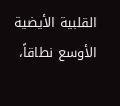القلبية الأيضية الأوسع نطاقاً،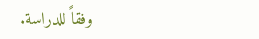وفقاً للدراسة.